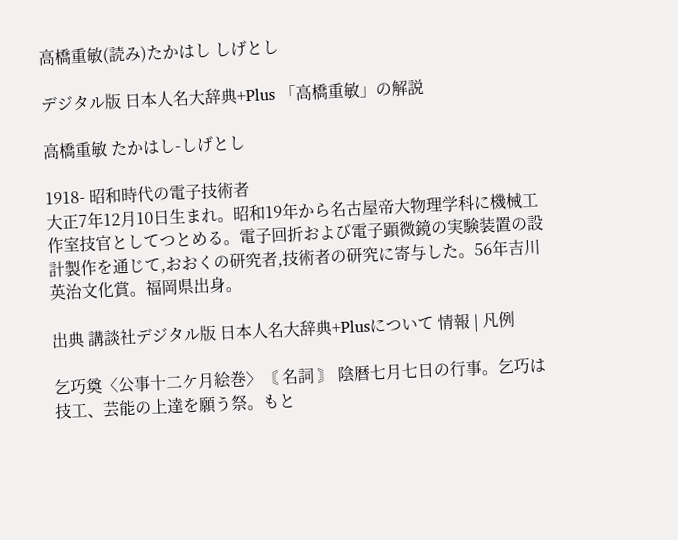高橋重敏(読み)たかはし しげとし

デジタル版 日本人名大辞典+Plus 「高橋重敏」の解説

高橋重敏 たかはし-しげとし

1918- 昭和時代の電子技術者
大正7年12月10日生まれ。昭和19年から名古屋帝大物理学科に機械工作室技官としてつとめる。電子回折および電子顕微鏡の実験装置の設計製作を通じて,おおくの研究者,技術者の研究に寄与した。56年吉川英治文化賞。福岡県出身。

出典 講談社デジタル版 日本人名大辞典+Plusについて 情報 | 凡例

乞巧奠〈公事十二ケ月絵巻〉〘 名詞 〙 陰暦七月七日の行事。乞巧は技工、芸能の上達を願う祭。もと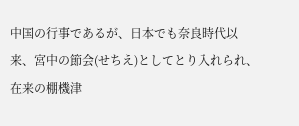中国の行事であるが、日本でも奈良時代以来、宮中の節会(せちえ)としてとり入れられ、在来の棚機津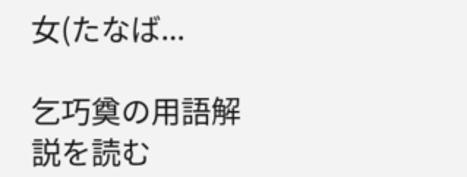女(たなば...

乞巧奠の用語解説を読む